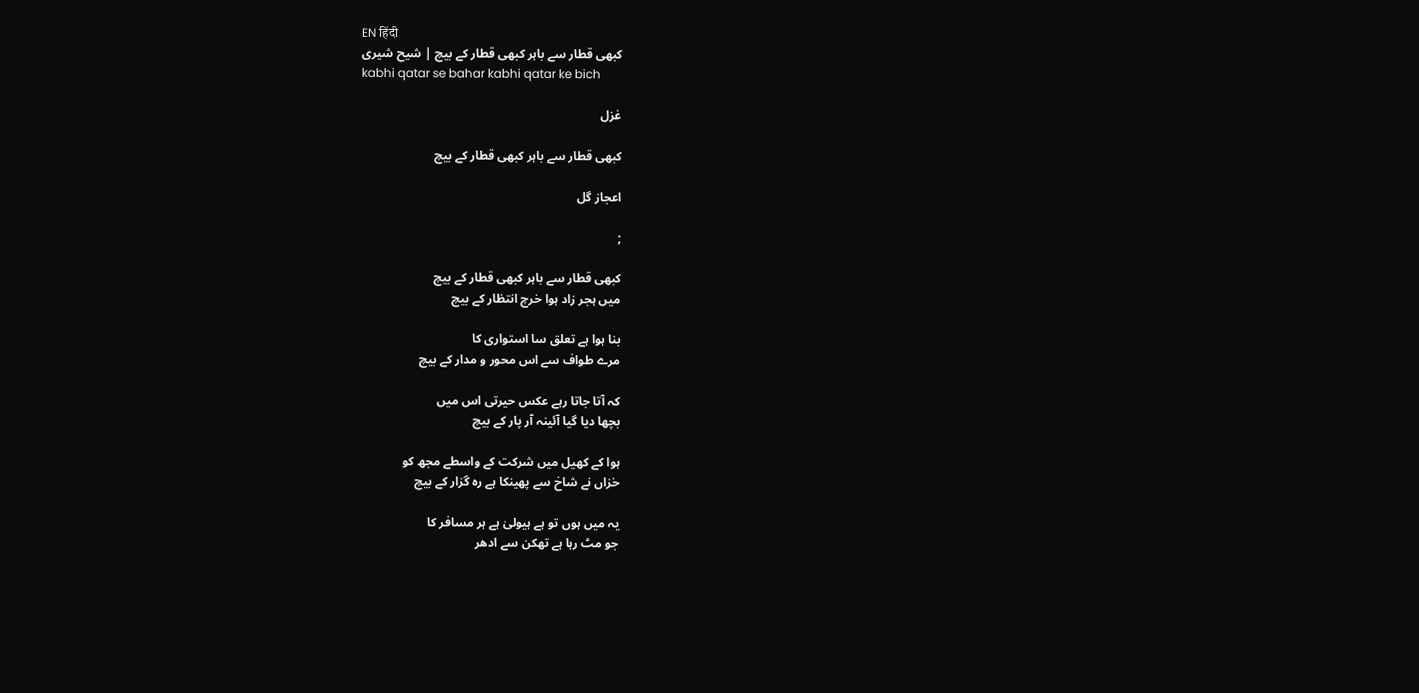EN हिंदी
کبھی قطار سے باہر کبھی قطار کے بیچ | شیح شیری
kabhi qatar se bahar kabhi qatar ke bich

غزل

کبھی قطار سے باہر کبھی قطار کے بیچ

اعجاز گل

;

کبھی قطار سے باہر کبھی قطار کے بیچ
میں ہجر زاد ہوا خرچ انتظار کے بیچ

بنا ہوا ہے تعلق سا استواری کا
مرے طواف سے اس محور و مدار کے بیچ

کہ آتا جاتا رہے عکس حیرتی اس میں
بچھا دیا گیا آئینہ آر پار کے بیچ

ہوا کے کھیل میں شرکت کے واسطے مجھ کو
خزاں نے شاخ سے پھینکا ہے رہ گزار کے بیچ

یہ میں ہوں تو ہے ہیولیٰ ہے ہر مسافر کا
جو مٹ رہا ہے تھکن سے ادھر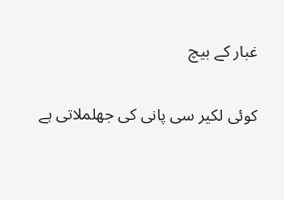غبار کے بیچ

کوئی لکیر سی پانی کی جھلملاتی ہے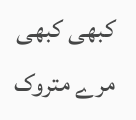کبھی کبھی مرے متروک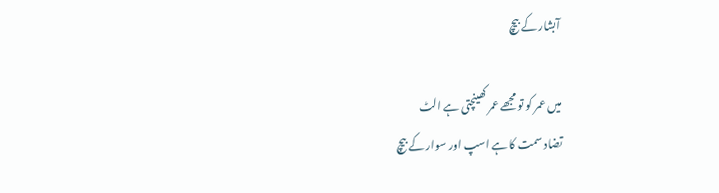آبشار کے بیچ

میں عمر کو تو مجھے عمر کھینچتی ہے الٹ
تضاد سمت کا ہے اسپ اور سوار کے بیچ